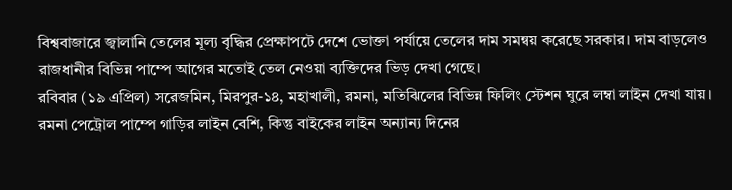বিশ্ববাজারে জ্বালানি তেলের মূল্য বৃদ্ধির প্রেক্ষাপটে দেশে ভোক্তা পর্যায়ে তেলের দাম সমন্বয় করেছে সরকার। দাম বাড়লেও রাজধানীর বিভিন্ন পাম্পে আগের মতোই তেল নেওয়া ব্যক্তিদের ভিড় দেখা গেছে।
রবিবার (১৯ এপ্রিল) সরেজমিন, মিরপুর-১৪, মহাখালী, রমনা, মতিঝিলের বিভিন্ন ফিলিং স্টেশন ঘুরে লম্বা লাইন দেখা যায়।
রমনা পেট্রোল পাম্পে গাড়ির লাইন বেশি, কিন্তু বাইকের লাইন অন্যান্য দিনের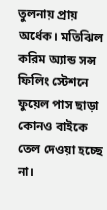তুলনায় প্রায় অর্ধেক। মতিঝিল করিম অ্যান্ড সন্স ফিলিং স্টেশনে ফুয়েল পাস ছাড়া কোনও বাইকে তেল দেওয়া হচ্ছে না।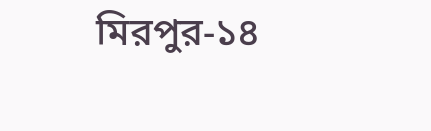মিরপুর-১৪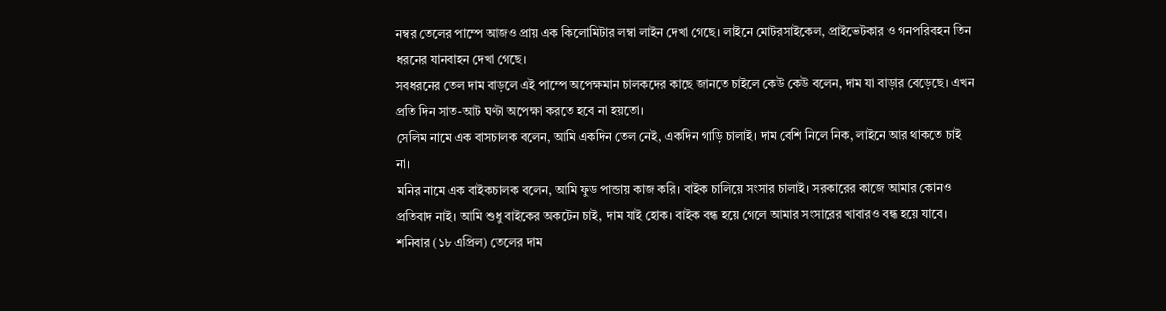নম্বর তেলের পাম্পে আজও প্রায় এক কিলোমিটার লম্বা লাইন দেখা গেছে। লাইনে মোটরসাইকেল, প্রাইভেটকার ও গনপরিবহন তিন ধরনের যানবাহন দেখা গেছে।
সবধরনের তেল দাম বাড়লে এই পাম্পে অপেক্ষমান চালকদের কাছে জানতে চাইলে কেউ কেউ বলেন, দাম যা বাড়ার বেড়েছে। এখন প্রতি দিন সাত-আট ঘণ্টা অপেক্ষা করতে হবে না হয়তো।
সেলিম নামে এক বাসচালক বলেন, আমি একদিন তেল নেই, একদিন গাড়ি চালাই। দাম বেশি নিলে নিক, লাইনে আর থাকতে চাই না।
মনির নামে এক বাইকচালক বলেন, আমি ফুড পান্ডায় কাজ করি। বাইক চালিয়ে সংসার চালাই। সরকারের কাজে আমার কোনও প্রতিবাদ নাই। আমি শুধু বাইকের অকটেন চাই, দাম যাই হোক। বাইক বন্ধ হয়ে গেলে আমার সংসারের খাবারও বন্ধ হয়ে যাবে।
শনিবার (১৮ এপ্রিল) তেলের দাম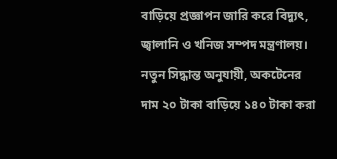বাড়িয়ে প্রজ্ঞাপন জারি করে বিদ্যুৎ, জ্বালানি ও খনিজ সম্পদ মন্ত্রণালয়। নতুন সিদ্ধান্ত অনুযায়ী, অকটেনের দাম ২০ টাকা বাড়িয়ে ১৪০ টাকা করা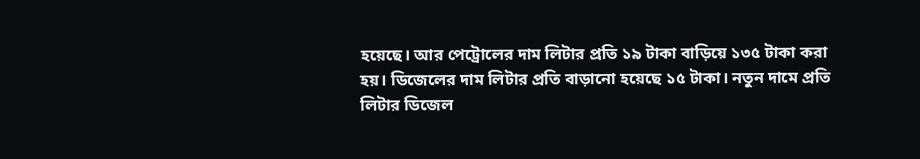হয়েছে। আর পেট্রোলের দাম লিটার প্রতি ১৯ টাকা বাড়িয়ে ১৩৫ টাকা করা হয়। ডিজেলের দাম লিটার প্রতি বাড়ানো হয়েছে ১৫ টাকা। নতুন দামে প্রতি লিটার ডিজেল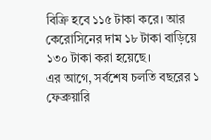বিক্রি হবে ১১৫ টাকা করে। আর কেরোসিনের দাম ১৮ টাকা বাড়িয়ে ১৩০ টাকা করা হয়েছে।
এর আগে, সর্বশেষ চলতি বছরের ১ ফেব্রুয়ারি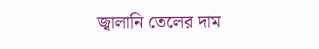জ্বালানি তেলের দাম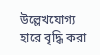উল্লেখযোগ্য হারে বৃদ্ধি করা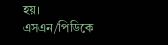হয়।
এসএন/পিডিকে